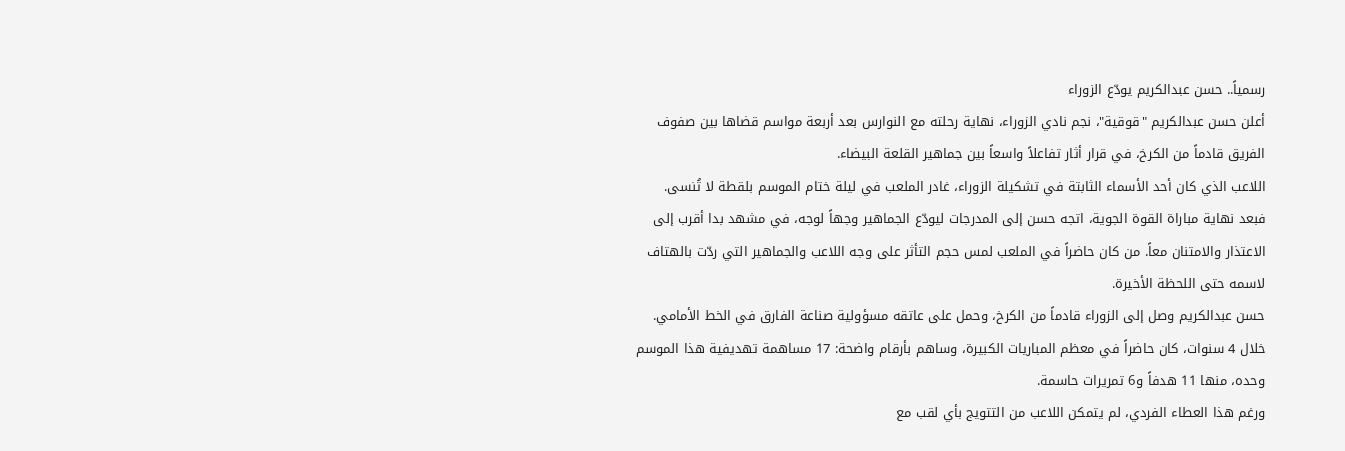رسمياً.. حسن عبدالكريم يودّع الزوراء
أعلن حسن عبدالكريم "قوقية"، نجم نادي الزوراء، نهاية رحلته مع النوارس بعد أربعة مواسم قضاها بين صفوف الفريق قادماً من الكرخ، في قرار أثار تفاعلاً واسعاً بين جماهير القلعة البيضاء.
اللاعب الذي كان أحد الأسماء الثابتة في تشكيلة الزوراء، غادر الملعب في ليلة ختام الموسم بلقطة لا تُنسى.
فبعد نهاية مباراة القوة الجوية، اتجه حسن إلى المدرجات ليودّع الجماهير وجهاً لوجه، في مشهد بدا أقرب إلى الاعتذار والامتنان معاً. من كان حاضراً في الملعب لمس حجم التأثر على وجه اللاعب والجماهير التي ردّت بالهتاف لاسمه حتى اللحظة الأخيرة.
حسن عبدالكريم وصل إلى الزوراء قادماً من الكرخ، وحمل على عاتقه مسؤولية صناعة الفارق في الخط الأمامي. خلال 4 سنوات، كان حاضراً في معظم المباريات الكبيرة، وساهم بأرقام واضحة: 17 مساهمة تهديفية هذا الموسم وحده، منها 11 هدفاً و6 تمريرات حاسمة.
ورغم هذا العطاء الفردي، لم يتمكن اللاعب من التتويج بأي لقب مع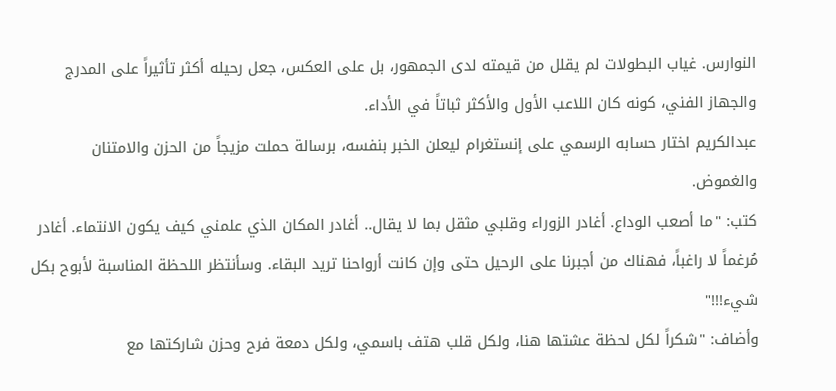النوارس. غياب البطولات لم يقلل من قيمته لدى الجمهور، بل على العكس، جعل رحيله أكثر تأثيراً على المدرج والجهاز الفني، كونه كان اللاعب الأول والأكثر ثباتاً في الأداء.
عبدالكريم اختار حسابه الرسمي على إنستغرام ليعلن الخبر بنفسه، برسالة حملت مزيجاً من الحزن والامتنان والغموض.
كتب: "ما أصعب الوداع. أغادر الزوراء وقلبي مثقل بما لا يقال.. أغادر المكان الذي علمني كيف يكون الانتماء. أغادر مُرغماً لا راغباً، فهناك من أجبرنا على الرحيل حتى وإن كانت أرواحنا تريد البقاء. وسأنتظر اللحظة المناسبة لأبوح بكل شيء!!!"
وأضاف: "شكراً لكل لحظة عشتها هنا، ولكل قلب هتف باسمي، ولكل دمعة فرح وحزن شاركتها مع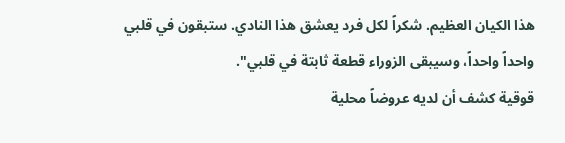هذا الكيان العظيم. شكراً لكل فرد يعشق هذا النادي. ستبقون في قلبي واحداً واحداً، وسيبقى الزوراء قطعة ثابتة في قلبي".
قوقية كشف أن لديه عروضاً محلية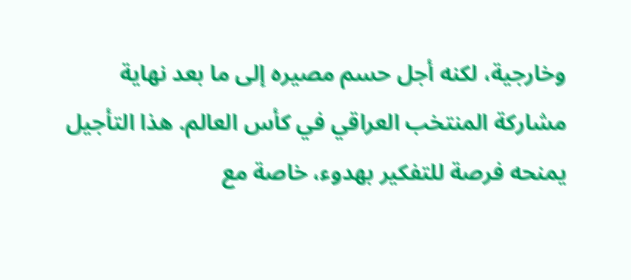وخارجية، لكنه أجل حسم مصيره إلى ما بعد نهاية مشاركة المنتخب العراقي في كأس العالم. هذا التأجيل يمنحه فرصة للتفكير بهدوء، خاصة مع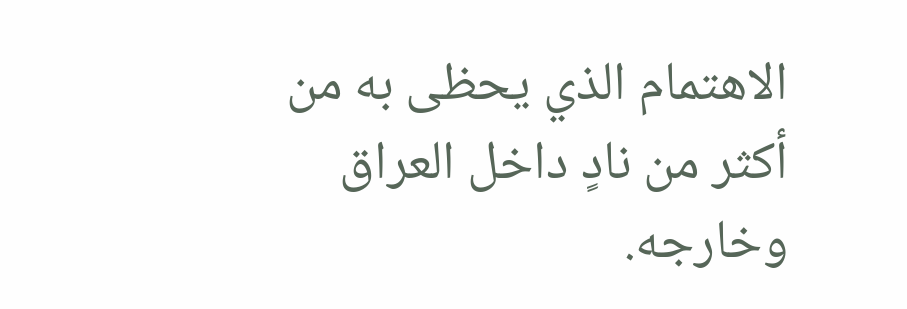الاهتمام الذي يحظى به من أكثر من نادٍ داخل العراق وخارجه.